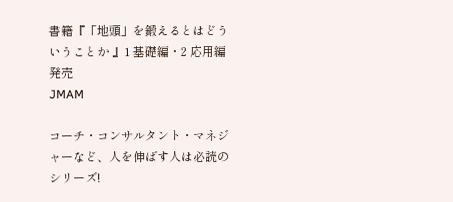書籍『「地頭」を鍛えるとはどういうことか 』1 基礎編・2 応用編 発売
JMAM

コーチ・コンサルタント・マネジャーなど、人を伸ばす人は必読のシリーズ!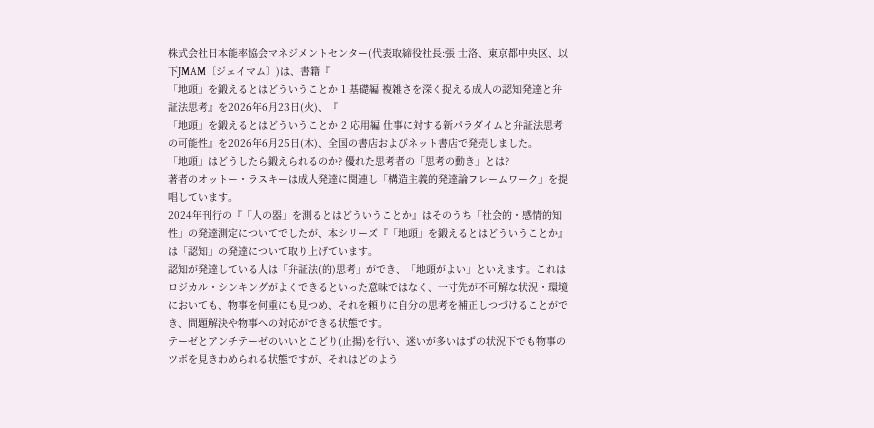株式会社日本能率協会マネジメントセンター(代表取締役社長:張 士洛、東京都中央区、以下JMAM〔ジェイマム〕)は、書籍『
「地頭」を鍛えるとはどういうことか 1 基礎編 複雑さを深く捉える成人の認知発達と弁証法思考』を2026年6月23日(火)、『
「地頭」を鍛えるとはどういうことか 2 応用編 仕事に対する新パラダイムと弁証法思考の可能性』を2026年6月25日(木)、全国の書店およびネット書店で発売しました。
「地頭」はどうしたら鍛えられるのか? 優れた思考者の「思考の動き」とは?
著者のオットー・ラスキーは成人発達に関連し「構造主義的発達論フレームワーク」を提唱しています。
2024年刊行の『「人の器」を測るとはどういうことか』はそのうち「社会的・感情的知性」の発達測定についてでしたが、本シリーズ『「地頭」を鍛えるとはどういうことか』は「認知」の発達について取り上げています。
認知が発達している人は「弁証法(的)思考」ができ、「地頭がよい」といえます。これはロジカル・シンキングがよくできるといった意味ではなく、一寸先が不可解な状況・環境においても、物事を何重にも見つめ、それを頼りに自分の思考を補正しつづけることができ、問題解決や物事への対応ができる状態です。
テーゼとアンチテーゼのいいとこどり(止揚)を行い、迷いが多いはずの状況下でも物事のツボを見きわめられる状態ですが、それはどのよう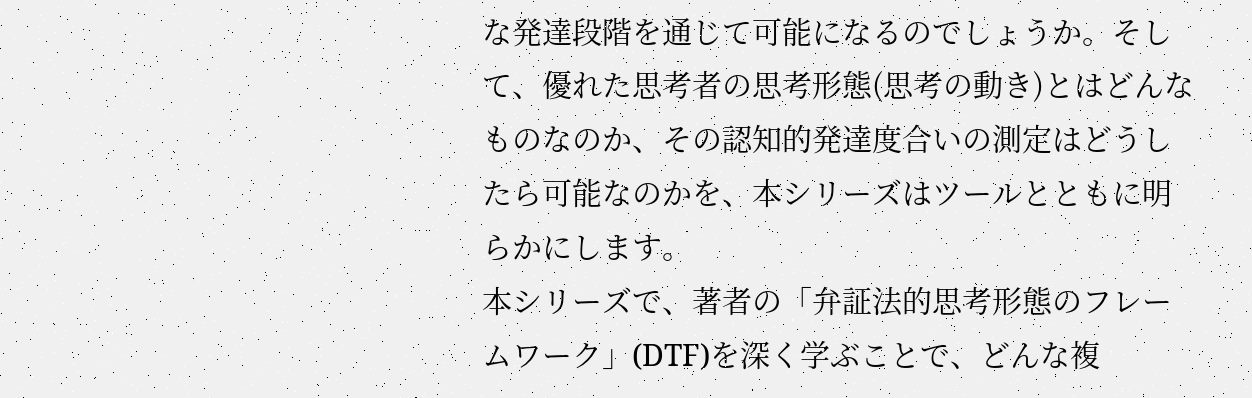な発達段階を通じて可能になるのでしょうか。そして、優れた思考者の思考形態(思考の動き)とはどんなものなのか、その認知的発達度合いの測定はどうしたら可能なのかを、本シリーズはツールとともに明らかにします。
本シリーズで、著者の「弁証法的思考形態のフレームワーク」(DTF)を深く学ぶことで、どんな複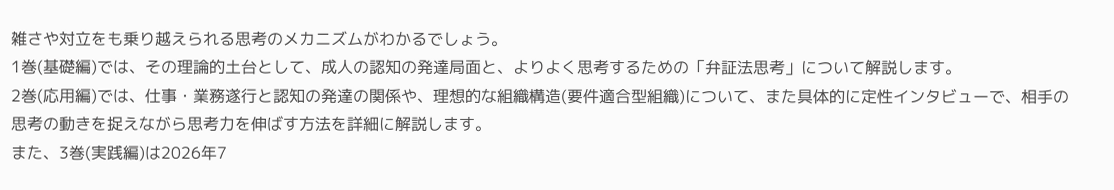雑さや対立をも乗り越えられる思考のメカニズムがわかるでしょう。
1巻(基礎編)では、その理論的土台として、成人の認知の発達局面と、よりよく思考するための「弁証法思考」について解説します。
2巻(応用編)では、仕事・業務遂行と認知の発達の関係や、理想的な組織構造(要件適合型組織)について、また具体的に定性インタビューで、相手の思考の動きを捉えながら思考力を伸ばす方法を詳細に解説します。
また、3巻(実践編)は2026年7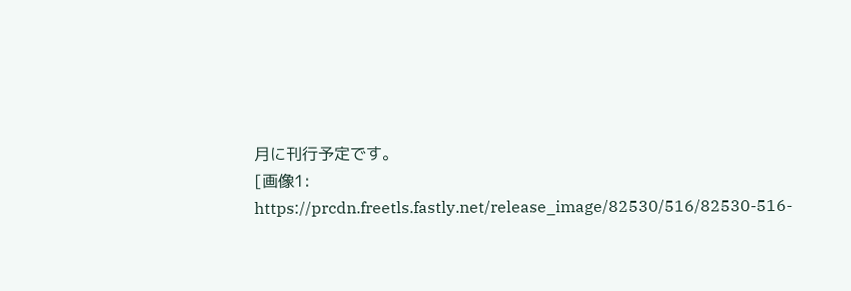月に刊行予定です。
[画像1:
https://prcdn.freetls.fastly.net/release_image/82530/516/82530-516-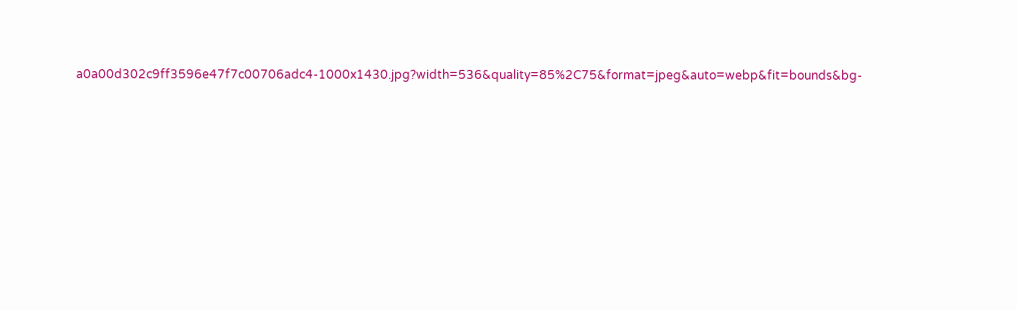a0a00d302c9ff3596e47f7c00706adc4-1000x1430.jpg?width=536&quality=85%2C75&format=jpeg&auto=webp&fit=bounds&bg-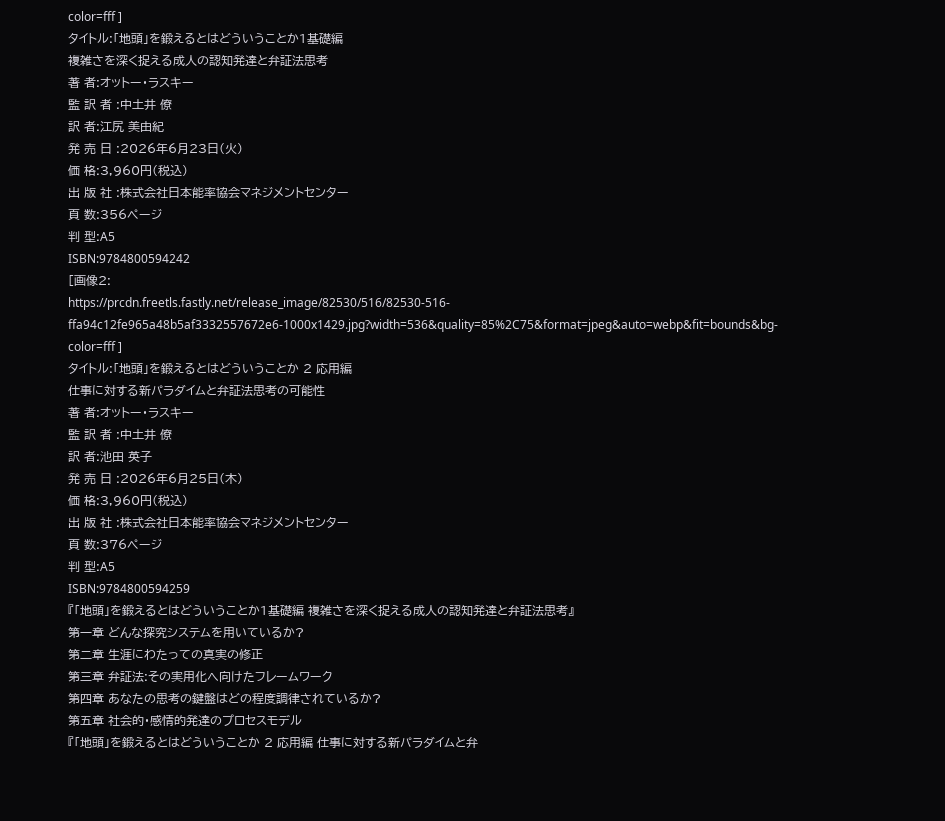color=fff ]
タイトル:「地頭」を鍛えるとはどういうことか1基礎編
複雑さを深く捉える成人の認知発達と弁証法思考
著 者:オットー・ラスキー
監 訳 者 :中土井 僚
訳 者:江尻 美由紀
発 売 日 :2026年6月23日(火)
価 格:3,960円(税込)
出 版 社 :株式会社日本能率協会マネジメントセンター
頁 数:356ページ
判 型:A5
ISBN:9784800594242
[画像2:
https://prcdn.freetls.fastly.net/release_image/82530/516/82530-516-ffa94c12fe965a48b5af3332557672e6-1000x1429.jpg?width=536&quality=85%2C75&format=jpeg&auto=webp&fit=bounds&bg-color=fff ]
タイトル:「地頭」を鍛えるとはどういうことか 2 応用編
仕事に対する新パラダイムと弁証法思考の可能性
著 者:オットー・ラスキー
監 訳 者 :中土井 僚
訳 者:池田 英子
発 売 日 :2026年6月25日(木)
価 格:3,960円(税込)
出 版 社 :株式会社日本能率協会マネジメントセンター
頁 数:376ページ
判 型:A5
ISBN:9784800594259
『「地頭」を鍛えるとはどういうことか1基礎編 複雑さを深く捉える成人の認知発達と弁証法思考』
第一章 どんな探究システムを用いているか?
第二章 生涯にわたっての真実の修正
第三章 弁証法:その実用化へ向けたフレームワーク
第四章 あなたの思考の鍵盤はどの程度調律されているか?
第五章 社会的・感情的発達のプロセスモデル
『「地頭」を鍛えるとはどういうことか 2 応用編 仕事に対する新パラダイムと弁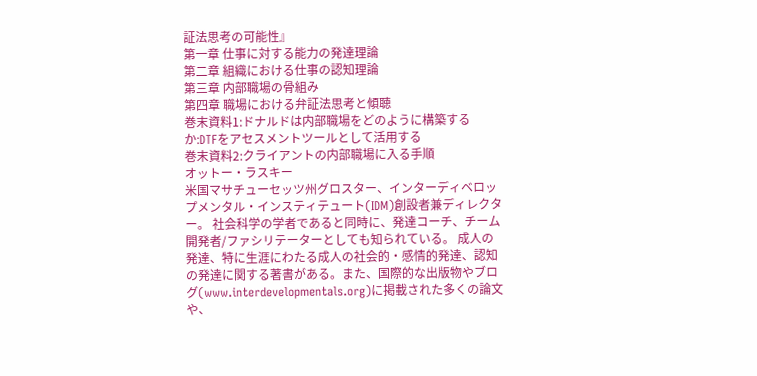証法思考の可能性』
第一章 仕事に対する能力の発達理論
第二章 組織における仕事の認知理論
第三章 内部職場の骨組み
第四章 職場における弁証法思考と傾聴
巻末資料1:ドナルドは内部職場をどのように構築するか:DTFをアセスメントツールとして活用する
巻末資料2:クライアントの内部職場に入る手順
オットー・ラスキー
米国マサチューセッツ州グロスター、インターディベロップメンタル・インスティテュート(IDM)創設者兼ディレクター。 社会科学の学者であると同時に、発達コーチ、チーム開発者/ファシリテーターとしても知られている。 成人の発達、特に生涯にわたる成人の社会的・感情的発達、認知の発達に関する著書がある。また、国際的な出版物やブログ(www.interdevelopmentals.org)に掲載された多くの論文や、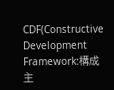CDF(Constructive Development Framework:構成主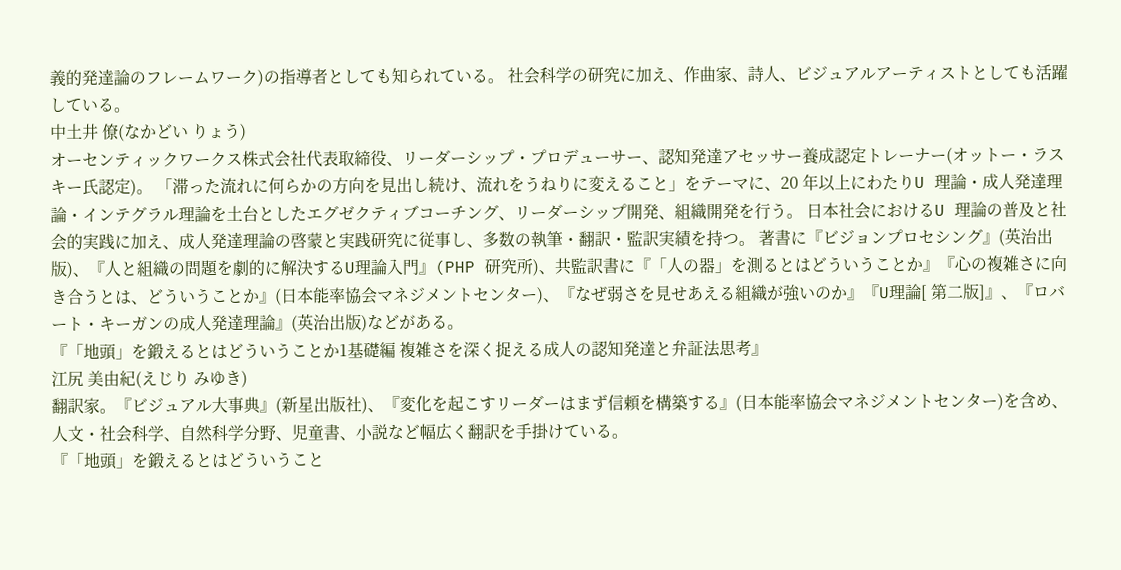義的発達論のフレームワーク)の指導者としても知られている。 社会科学の研究に加え、作曲家、詩人、ビジュアルアーティストとしても活躍している。
中土井 僚(なかどい りょう)
オーセンティックワークス株式会社代表取締役、リーダーシップ・プロデューサー、認知発達アセッサー養成認定トレーナー(オットー・ラスキー氏認定)。 「滞った流れに何らかの方向を見出し続け、流れをうねりに変えること」をテーマに、20 年以上にわたりU 理論・成人発達理論・インテグラル理論を土台としたエグゼクティブコーチング、リーダーシップ開発、組織開発を行う。 日本社会におけるU 理論の普及と社会的実践に加え、成人発達理論の啓蒙と実践研究に従事し、多数の執筆・翻訳・監訳実績を持つ。 著書に『ビジョンプロセシング』(英治出版)、『人と組織の問題を劇的に解決するU理論入門』(PHP 研究所)、共監訳書に『「人の器」を測るとはどういうことか』『心の複雑さに向き合うとは、どういうことか』(日本能率協会マネジメントセンター)、『なぜ弱さを見せあえる組織が強いのか』『U理論[ 第二版]』、『ロバート・キーガンの成人発達理論』(英治出版)などがある。
『「地頭」を鍛えるとはどういうことか1基礎編 複雑さを深く捉える成人の認知発達と弁証法思考』
江尻 美由紀(えじり みゆき)
翻訳家。『ビジュアル大事典』(新星出版社)、『変化を起こすリーダーはまず信頼を構築する』(日本能率協会マネジメントセンター)を含め、人文・社会科学、自然科学分野、児童書、小説など幅広く翻訳を手掛けている。
『「地頭」を鍛えるとはどういうこと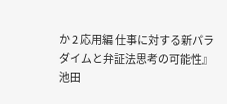か 2 応用編 仕事に対する新パラダイムと弁証法思考の可能性』
池田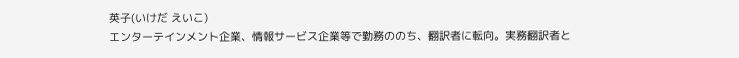英子(いけだ えいこ)
エンターテインメント企業、情報サービス企業等で勤務ののち、翻訳者に転向。実務翻訳者と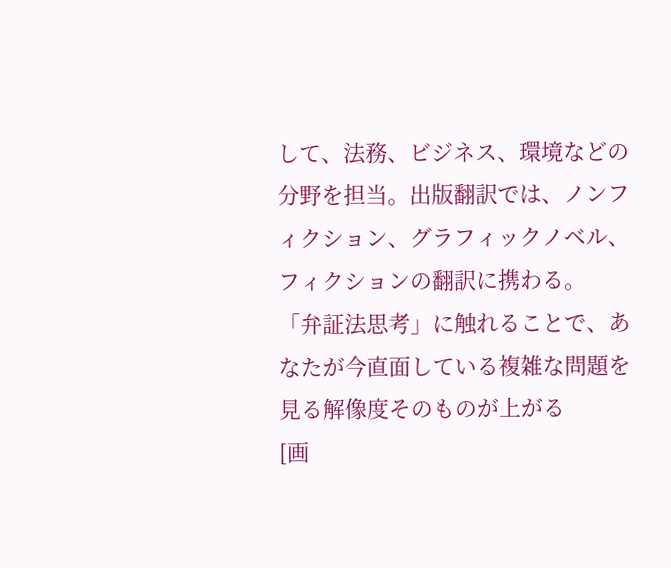して、法務、ビジネス、環境などの分野を担当。出版翻訳では、ノンフィクション、グラフィックノベル、フィクションの翻訳に携わる。
「弁証法思考」に触れることで、あなたが今直面している複雑な問題を見る解像度そのものが上がる
[画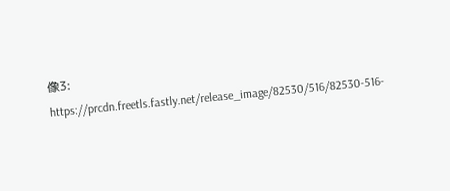像3:
https://prcdn.freetls.fastly.net/release_image/82530/516/82530-516-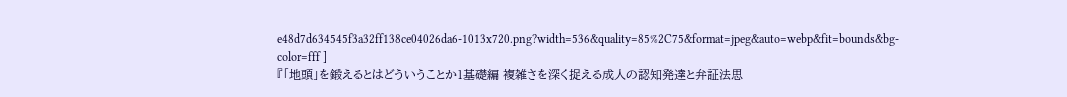e48d7d634545f3a32ff138ce04026da6-1013x720.png?width=536&quality=85%2C75&format=jpeg&auto=webp&fit=bounds&bg-color=fff ]
『「地頭」を鍛えるとはどういうことか1基礎編 複雑さを深く捉える成人の認知発達と弁証法思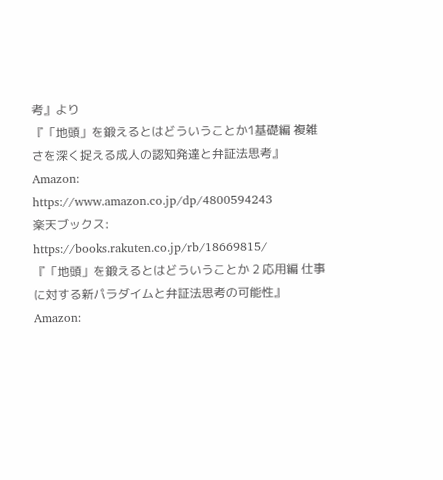考』より
『「地頭」を鍛えるとはどういうことか1基礎編 複雑さを深く捉える成人の認知発達と弁証法思考』
Amazon:
https://www.amazon.co.jp/dp/4800594243
楽天ブックス:
https://books.rakuten.co.jp/rb/18669815/
『「地頭」を鍛えるとはどういうことか 2 応用編 仕事に対する新パラダイムと弁証法思考の可能性』
Amazon: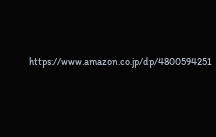https://www.amazon.co.jp/dp/4800594251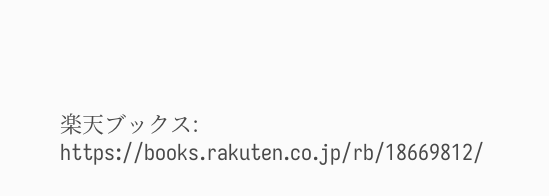楽天ブックス:
https://books.rakuten.co.jp/rb/18669812/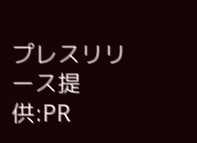プレスリリース提供:PR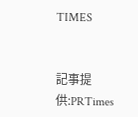TIMES


記事提供:PRTimes